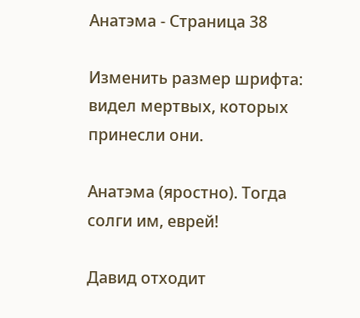Анатэма - Страница 38

Изменить размер шрифта:
видел мертвых, которых принесли они.

Анатэма (яростно). Тогда солги им, еврей!

Давид отходит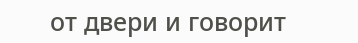от двери и говорит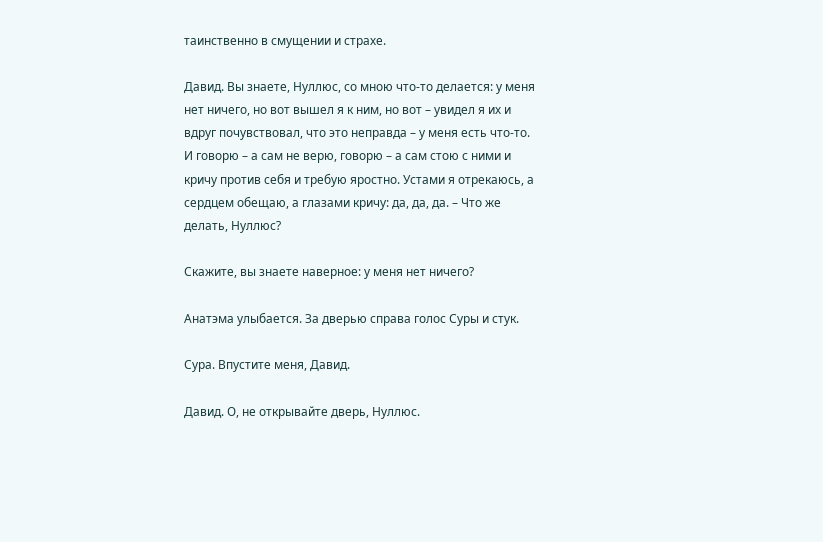таинственно в смущении и страхе.

Давид. Вы знаете, Нуллюс, со мною что-то делается: у меня нет ничего, но вот вышел я к ним, но вот – увидел я их и вдруг почувствовал, что это неправда – у меня есть что-то. И говорю – а сам не верю, говорю – а сам стою с ними и кричу против себя и требую яростно. Устами я отрекаюсь, а сердцем обещаю, а глазами кричу: да, да, да. – Что же делать, Нуллюс?

Скажите, вы знаете наверное: у меня нет ничего?

Анатэма улыбается. За дверью справа голос Суры и стук.

Сура. Впустите меня, Давид.

Давид. О, не открывайте дверь, Нуллюс.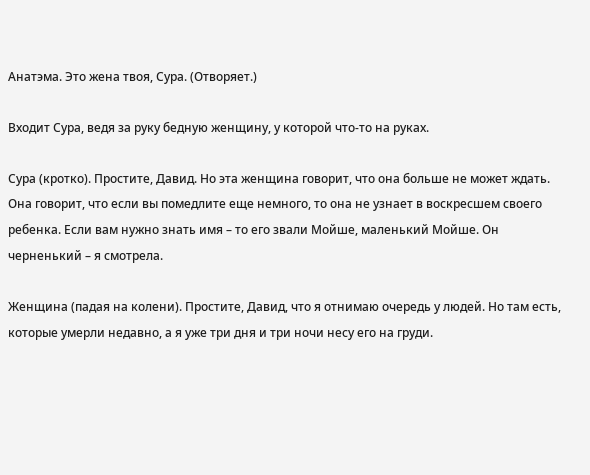Анатэма. Это жена твоя, Сура. (Отворяет.)

Входит Сура, ведя за руку бедную женщину, у которой что-то на руках.

Сура (кротко). Простите, Давид. Но эта женщина говорит, что она больше не может ждать. Она говорит, что если вы помедлите еще немного, то она не узнает в воскресшем своего ребенка. Если вам нужно знать имя – то его звали Мойше, маленький Мойше. Он черненький – я смотрела.

Женщина (падая на колени). Простите, Давид, что я отнимаю очередь у людей. Но там есть, которые умерли недавно, а я уже три дня и три ночи несу его на груди.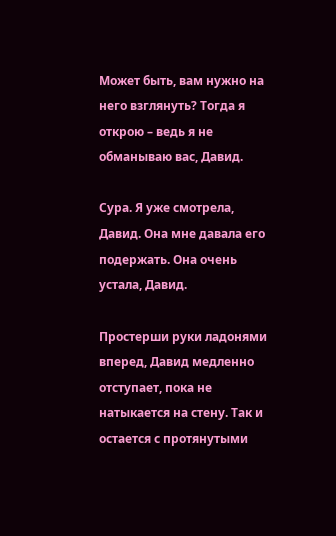Может быть, вам нужно на него взглянуть? Тогда я открою – ведь я не обманываю вас, Давид.

Сура. Я уже смотрела, Давид. Она мне давала его подержать. Она очень устала, Давид.

Простерши руки ладонями вперед, Давид медленно отступает, пока не натыкается на стену. Так и остается с протянутыми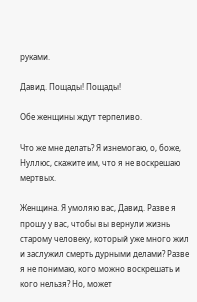руками.

Давид. Пощады! Пощады!

Обе женщины ждут терпеливо.

Что же мне делать? Я изнемогаю, о, боже, Нуллюс, скажите им, что я не воскрешаю мертвых.

Женщина. Я умоляю вас, Давид. Разве я прошу у вас, чтобы вы вернули жизнь старому человеку, который уже много жил и заслужил смерть дурными делами? Разве я не понимаю, кого можно воскрешать и кого нельзя? Но, может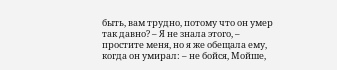быть, вам трудно, потому что он умер так давно? – Я не знала этого, – простите меня, но я же обещала ему, когда он умирал: – не бойся, Мойше,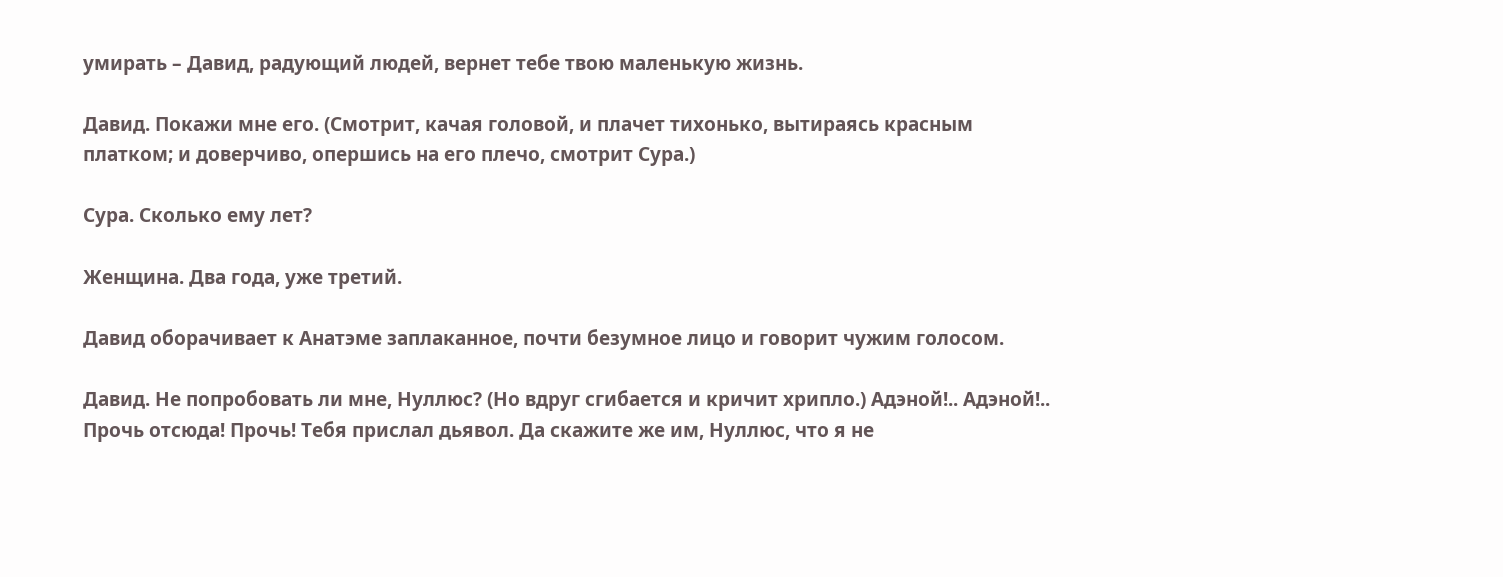умирать – Давид, радующий людей, вернет тебе твою маленькую жизнь.

Давид. Покажи мне его. (Смотрит, качая головой, и плачет тихонько, вытираясь красным платком; и доверчиво, опершись на его плечо, смотрит Сура.)

Сура. Сколько ему лет?

Женщина. Два года, уже третий.

Давид оборачивает к Анатэме заплаканное, почти безумное лицо и говорит чужим голосом.

Давид. Не попробовать ли мне, Нуллюс? (Но вдруг сгибается и кричит хрипло.) Адэной!.. Адэной!.. Прочь отсюда! Прочь! Тебя прислал дьявол. Да скажите же им, Нуллюс, что я не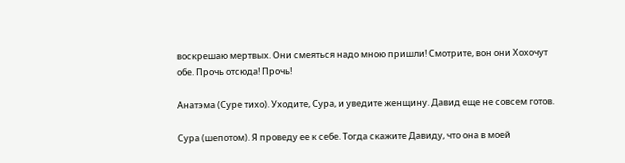воскрешаю мертвых. Они смеяться надо мною пришли! Смотрите, вон они Хохочут обе. Прочь отсюда! Прочь!

Анатэма (Суре тихо). Уходите, Сура, и уведите женщину. Давид еще не совсем готов.

Сура (шепотом). Я проведу ее к себе. Тогда скажите Давиду, что она в моей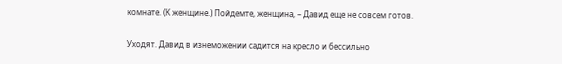комнате. (К женщине.) Пойдемте, женщина, – Давид еще не совсем готов.

Уходят. Давид в изнеможении садится на кресло и бессильно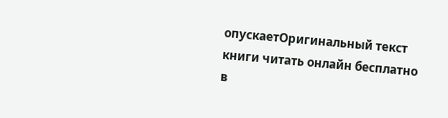опускаетОригинальный текст книги читать онлайн бесплатно в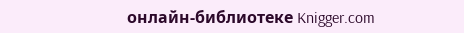онлайн-библиотеке Knigger.com